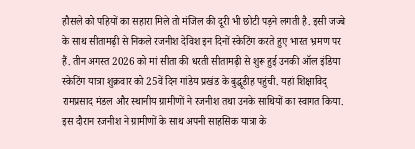हौसले को पहियों का सहारा मिले तो मंजिल की दूरी भी छोटी पड़ने लगती है. इसी जज्बे के साथ सीतामढ़ी से निकले रजनीश देविश इन दिनों स्केटिंग करते हुए भारत भ्रमण पर हैं. तीन अगस्त 2026 को मां सीता की धरती सीतामढ़ी से शुरू हुई उनकी ऑल इंडिया स्केटिंग यात्रा शुक्रवार को 25वें दिन गांडेय प्रखंड के बुद्धूडीह पहुंची. यहां शिक्षाविद् रामप्रसाद मंडल और स्थानीय ग्रामीणों ने रजनीश तथा उनके साथियों का स्वागत किया. इस दौरान रजनीश ने ग्रामीणों के साथ अपनी साहसिक यात्रा के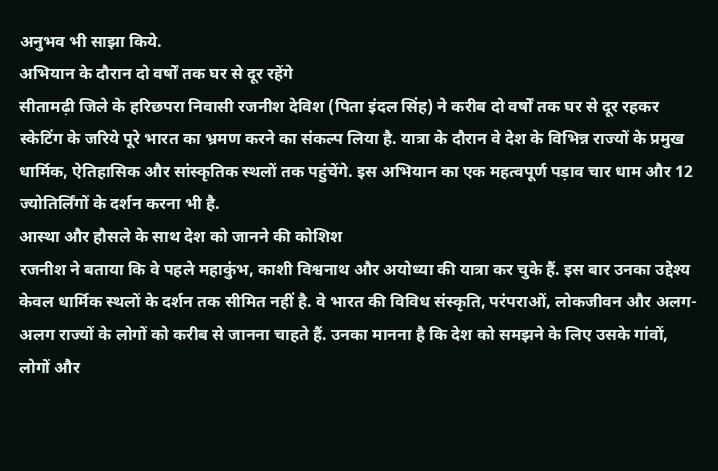अनुभव भी साझा किये.
अभियान के दौरान दो वर्षों तक घर से दूर रहेंगे
सीतामढ़ी जिले के हरिछपरा निवासी रजनीश देविश (पिता इंदल सिंह) ने करीब दो वर्षों तक घर से दूर रहकर स्केटिंग के जरिये पूरे भारत का भ्रमण करने का संकल्प लिया है. यात्रा के दौरान वे देश के विभिन्न राज्यों के प्रमुख धार्मिक, ऐतिहासिक और सांस्कृतिक स्थलों तक पहुंचेंगे. इस अभियान का एक महत्वपूर्ण पड़ाव चार धाम और 12 ज्योतिर्लिंगों के दर्शन करना भी है.
आस्था और हौसले के साथ देश को जानने की कोशिश
रजनीश ने बताया कि वे पहले महाकुंभ, काशी विश्वनाथ और अयोध्या की यात्रा कर चुके हैं. इस बार उनका उद्देश्य केवल धार्मिक स्थलों के दर्शन तक सीमित नहीं है. वे भारत की विविध संस्कृति, परंपराओं, लोकजीवन और अलग-अलग राज्यों के लोगों को करीब से जानना चाहते हैं. उनका मानना है कि देश को समझने के लिए उसके गांवों, लोगों और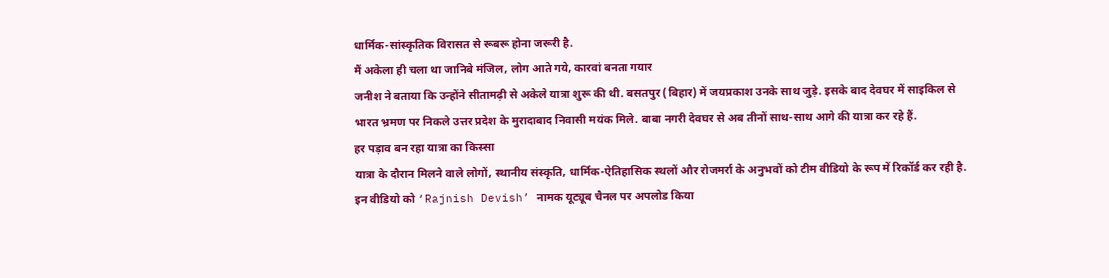धार्मिक-सांस्कृतिक विरासत से रूबरू होना जरूरी है.
मैं अकेला ही चला था जानिबे मंजिल, लोग आते गये, कारवां बनता गयार
जनीश ने बताया कि उन्होंने सीतामढ़ी से अकेले यात्रा शुरू की थी. बसतपुर (बिहार) में जयप्रकाश उनके साथ जुड़े. इसके बाद देवघर में साइकिल से भारत भ्रमण पर निकले उत्तर प्रदेश के मुरादाबाद निवासी मयंक मिले. बाबा नगरी देवघर से अब तीनों साथ-साथ आगे की यात्रा कर रहे हैं.
हर पड़ाव बन रहा यात्रा का किस्सा
यात्रा के दौरान मिलने वाले लोगों, स्थानीय संस्कृति, धार्मिक-ऐतिहासिक स्थलों और रोजमर्रा के अनुभवों को टीम वीडियो के रूप में रिकॉर्ड कर रही है. इन वीडियो को ‘Rajnish Devish’ नामक यूट्यूब चैनल पर अपलोड किया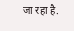जा रहा है.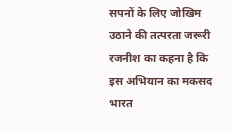सपनों के लिए जोखिम उठाने की तत्परता जरूरी
रजनीश का कहना है कि इस अभियान का मकसद भारत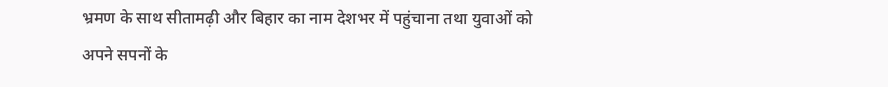भ्रमण के साथ सीतामढ़ी और बिहार का नाम देशभर में पहुंचाना तथा युवाओं को अपने सपनों के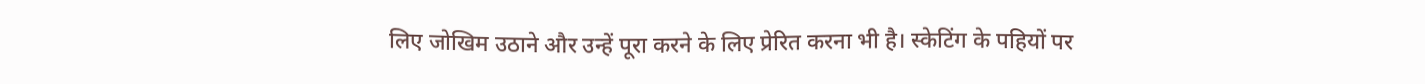लिए जोखिम उठाने और उन्हें पूरा करने के लिए प्रेरित करना भी है। स्केटिंग के पहियों पर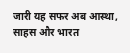जारी यह सफर अब आस्था, साहस और भारत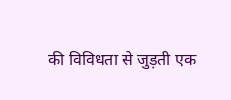की विविधता से जुड़ती एक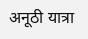अनूठी यात्रा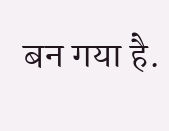बन गया है.